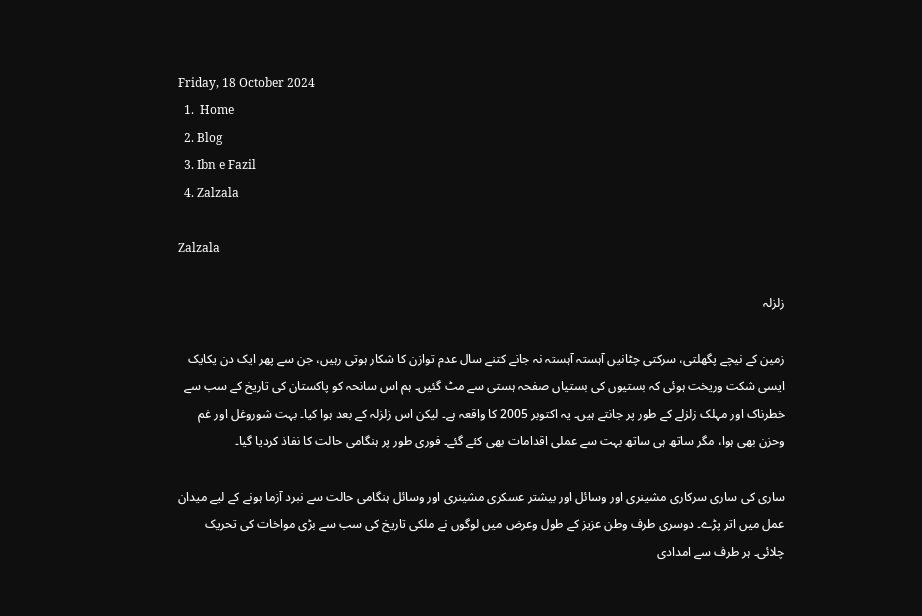Friday, 18 October 2024
  1.  Home
  2. Blog
  3. Ibn e Fazil
  4. Zalzala

Zalzala

زلزلہ

زمین کے نیچے پگھلتی، سرکتی چٹانیں آہستہ آہستہ نہ جانے کتنے سال عدم توازن کا شکار ہوتی رہیں، جن سے پھر ایک دن یکایک ایسی شکت وریخت ہوئی کہ بستیوں کی بستیاں صفحہ ہستی سے مٹ گئیں۔ ہم اس سانحہ کو پاکستان کی تاریخ کے سب سے خطرناک اور مہلک زلزلے کے طور پر جانتے ہیں۔ یہ اکتوبر 2005 کا واقعہ ہے۔ لیکن اس زلزلہ کے بعد ہوا کیا۔ بہت شوروغل اور غم وحزن بھی ہوا، مگر ساتھ ہی ساتھ بہت سے عملی اقدامات بھی کئے گئے۔ فوری طور پر ہنگامی حالت کا نفاذ کردیا گیا۔

ساری کی ساری سرکاری مشینری اور وسائل اور بیشتر عسکری مشینری اور وسائل ہنگامی حالت سے نبرد آزما ہونے کے لیے میدان عمل میں اتر پڑے۔ دوسری طرف وطن عزیز کے طول وعرض میں لوگوں نے ملکی تاریخ کی سب سے بڑی مواخات کی تحریک چلائی۔ ہر طرف سے امدادی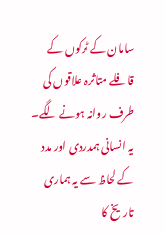سامان کے ٹرکوں کے قافلے متاثرہ علاقوں کی طرف روانہ ہونے لگے۔ یہ انسانی ہمدردی اور مدد کے لحاظ سے یہ ہماری تاریخ کا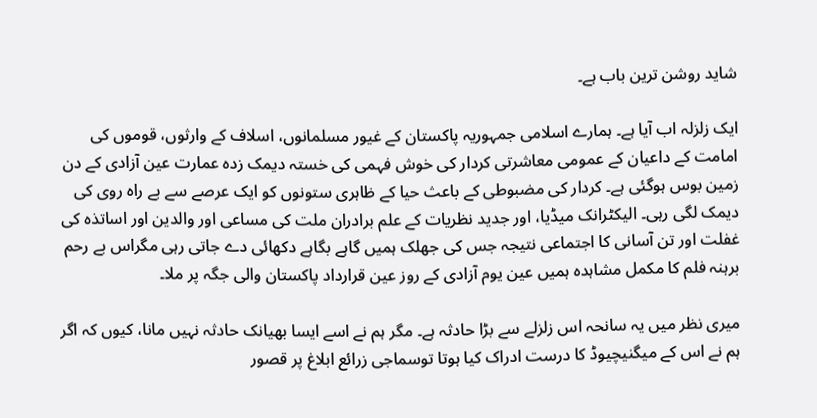شاید روشن ترین باب ہے۔

ایک زلزلہ اب آیا ہے۔ ہمارے اسلامی جمہوریہ پاکستان کے غیور مسلمانوں، اسلاف کے وارثوں، قوموں کی امامت کے داعیان کے عمومی معاشرتی کردار کی خوش فہمی کی خستہ دیمک زدہ عمارت عین آزادی کے دن زمین بوس ہوگئی ہے۔ کردار کی مضبوطی کے باعث حیا کے ظاہری ستونوں کو ایک عرصے سے بے راہ روی کی دیمک لگی رہی۔ الیکٹرانک میڈیا، اور جدید نظریات کے علم برادران ملت کی مساعی اور والدین اور اساتذہ کی غفلت اور تن آسانی کا اجتماعی نتیجہ جس کی جھلک ہمیں گاہے بگاہے دکھائی دے جاتی رہی مگراس بے رحم برہنہ فلم کا مکمل مشاہدہ ہمیں عین یوم آزادی کے روز عین قرارداد پاکستان والی جگہ پر ملا۔

میری نظر میں یہ سانحہ اس زلزلے سے بڑا حادثہ ہے۔ مگر ہم نے اسے ایسا بھیانک حادثہ نہیں مانا، کیوں کہ اگر ہم نے اس کے میگنیچیوڈ کا درست ادراک کیا ہوتا توسماجی زرائع ابلاغ پر قصور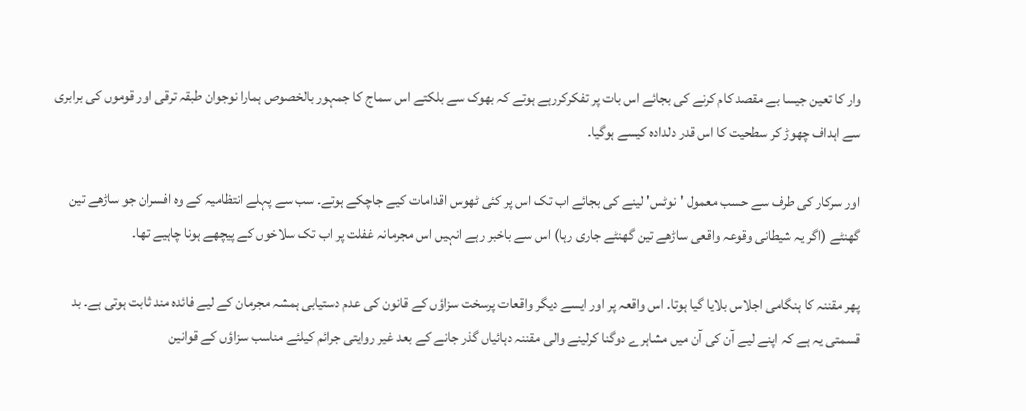وار کا تعین جیسا بے مقصد کام کرنے کی بجائے اس بات پر تفکرکررہے ہوتے کہ بھوک سے بلکتے اس سماج کا جمہور بالخصوص ہمارا نوجوان طبقہ ترقی اور قوموں کی برابری سے اہداف چھوڑ کر سطحیت کا اس قدر دلدادہ کیسے ہوگیا۔

اور سرکار کی طرف سے حسب معمول 'نوٹس' لینے کی بجائے اب تک اس پر کئی ٹھوس اقدامات کیے جاچکے ہوتے۔ سب سے پہلے انتظامیہ کے وہ افسران جو ساڑھے تین گھنٹے (اگر یہ شیطانی وقوعہ واقعی ساڑھے تین گھنٹے جاری رہا) اس سے باخبر رہے انہیں اس مجرمانہ غفلت پر اب تک سلاخوں کے پیچھے ہونا چاہیے تھا۔

پھر مقننہ کا ہنگامی اجلاس بلایا گیا ہوتا۔ اس واقعہ پر اور ایسے دیگر واقعات پرسخت سزاؤں کے قانون کی عدم دستیابی ہمشہ مجرمان کے لیے فائدہ مند ثابت ہوتی ہے۔ بد قسمتی یہ ہے کہ اپنے لیے آن کی آن میں مشاہرے دوگنا کرلینے والی مقننہ دہائیاں گذر جانے کے بعد غیر روایتی جرائم کیلئے مناسب سزاؤں کے قوانین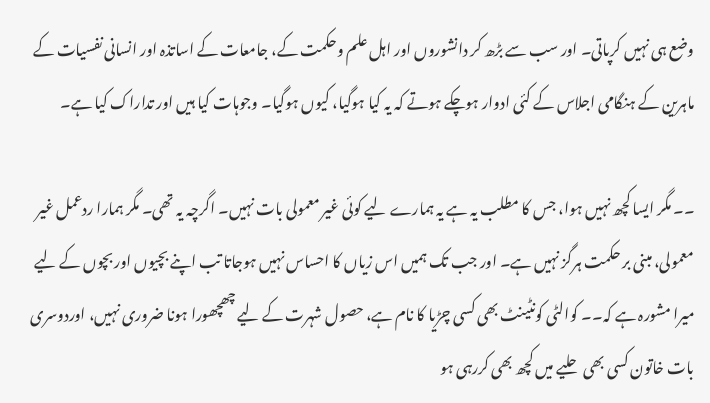وضع ہی نہیں کرپاتی۔ اور سب سے بڑھ کر دانشوروں اور اہل علم وحکمت کے، جامعات کے اساتذہ اور انسانی نفسیات کے ماہرین کے ہنگامی اجلاس کے کئی ادوار ہوچکے ہوتے کہ یہ کیا ہوگیا، کیوں ہوگیا۔ وجوہات کیا ہیں اور تداراک کیا ہے۔

۔۔ مگر ایسا کچھ نہیں ہوا، جس کا مطلب یہ ہے یہ ہمارے لیے کوئی غیر معمولی بات نہیں۔ اگرچہ یہ تھی۔ مگر ہمارا ردعمل غیر معمولی، مبنی بر حکمت ہرگز نہیں ہے۔ اور جب تک ہمیں اس زیاں کا احساس نہیں ہوجاتا تب اپنے بچیوں اور بچوں کے لیے میرا مشورہ ہے کہ۔۔ کوالٹی کونٹینٹ بھی کسی چڑیا کا نام ہے، حصول شہرت کے لیے چھچھورا ہونا ضروری نہیں، اوردوسری بات خاتون کسی بھی حلیے میں کچھ بھی کررہی ہو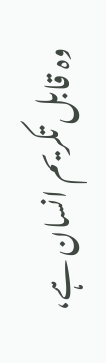وہ قابل تکریم انسان ہے،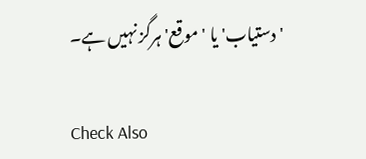'دستیاب' یا 'موقع' ہرگز نہیں ہے۔

Check Also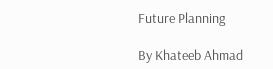Future Planning

By Khateeb Ahmad